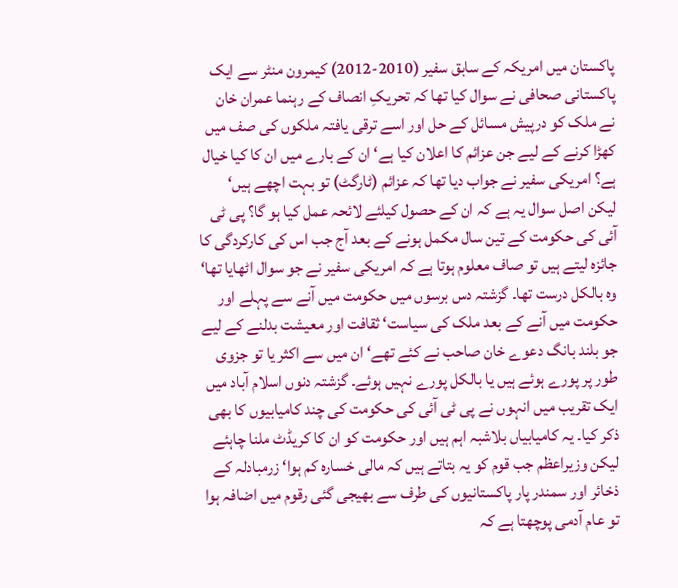پاکستان میں امریکہ کے سابق سفیر (2010-2012) کیمرون منٹر سے ایک پاکستانی صحافی نے سوال کیا تھا کہ تحریکِ انصاف کے رہنما عمران خان نے ملک کو درپیش مسائل کے حل اور اسے ترقی یافتہ ملکوں کی صف میں کھڑا کرنے کے لیے جن عزائم کا اعلان کیا ہے‘ ان کے بارے میں ان کا کیا خیال ہے؟ امریکی سفیر نے جواب دیا تھا کہ عزائم (ٹارگٹ) تو بہت اچھے ہیں‘ لیکن اصل سوال یہ ہے کہ ان کے حصول کیلئے لائحہ عمل کیا ہو گا؟ پی ٹی آئی کی حکومت کے تین سال مکمل ہونے کے بعد آج جب اس کی کارکردگی کا جائزہ لیتے ہیں تو صاف معلوم ہوتا ہے کہ امریکی سفیر نے جو سوال اٹھایا تھا‘ وہ بالکل درست تھا۔ گزشتہ دس برسوں میں حکومت میں آنے سے پہلے اور حکومت میں آنے کے بعد ملک کی سیاست‘ ثقافت اور معیشت بدلنے کے لیے جو بلند بانگ دعوے خان صاحب نے کئے تھے‘ ان میں سے اکثر یا تو جزوی طور پر پورے ہوئے ہیں یا بالکل پورے نہیں ہوئے۔ گزشتہ دنوں اسلام آباد میں ایک تقریب میں انہوں نے پی ٹی آئی کی حکومت کی چند کامیابیوں کا بھی ذکر کیا۔ یہ کامیابیاں بلاشبہ اہم ہیں اور حکومت کو ان کا کریڈٹ ملنا چاہئے لیکن وزیراعظم جب قوم کو یہ بتاتے ہیں کہ مالی خسارہ کم ہوا‘ زرمبادلہ کے ذخائر اور سمندر پار پاکستانیوں کی طرف سے بھیجی گئی رقوم میں اضافہ ہوا تو عام آدمی پوچھتا ہے کہ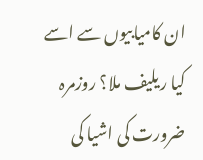ان کامیابیوں سے اسے کیا ریلیف ملا؟ روزمرہ ضرورت کی اشیا کی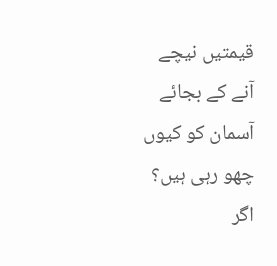قیمتیں نیچے آنے کے بجائے آسمان کو کیوں چھو رہی ہیں؟ اگر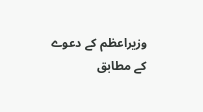وزیراعظم کے دعوے کے مطابق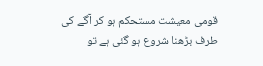قومی معیشت مستحکم ہو کر آگے کی طرف بڑھنا شروع ہو گئی ہے تو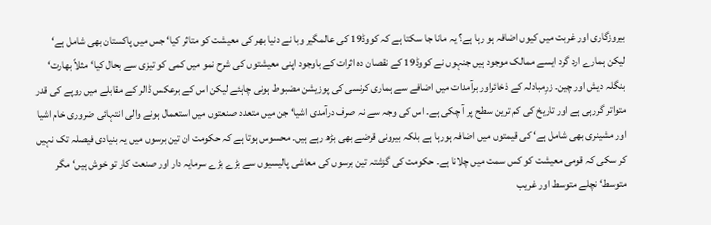بیروزگاری اور غربت میں کیوں اضافہ ہو رہا ہے؟ یہ مانا جا سکتا ہے کہ کووڈ19 کی عالمگیر وبا نے دنیا بھر کی معیشت کو متاثر کیا‘ جس میں پاکستان بھی شامل ہے‘ لیکن ہمارے ارد گرد ایسے ممالک موجود ہیں جنہوں نے کووڈ19 کے نقصان دہ اثرات کے باوجود اپنی معیشتوں کی شرح نمو میں کمی کو تیزی سے بحال کیا‘ مثلاً بھارت‘ بنگلہ دیش اور چین۔ زرِمبادلہ کے ذخائراور برآمدات میں اضافے سے ہماری کرنسی کی پوزیشن مضبوط ہونی چاہئے لیکن اس کے برعکس ڈالر کے مقابلے میں روپے کی قدر متواتر گررہی ہے اور تاریخ کی کم ترین سطح پر آ چکی ہے۔ اس کی وجہ سے نہ صرف درآمدی اشیا‘ جن میں متعدد صنعتوں میں استعمال ہونے والی انتہائی ضروری خام اشیا اور مشینری بھی شامل ہے‘ کی قیمتوں میں اضافہ ہورہا ہے بلکہ بیرونی قرضے بھی بڑھ رہے ہیں۔ محسوس ہوتا ہے کہ حکومت ان تین برسوں میں یہ بنیادی فیصلہ تک نہیں کر سکی کہ قومی معیشت کو کس سمت میں چلانا ہے۔ حکومت کی گزشتہ تین برسوں کی معاشی پالیسیوں سے بڑے بڑے سرمایہ دار اور صنعت کار تو خوش ہیں‘ مگر متوسط‘ نچلے متوسط اور غریب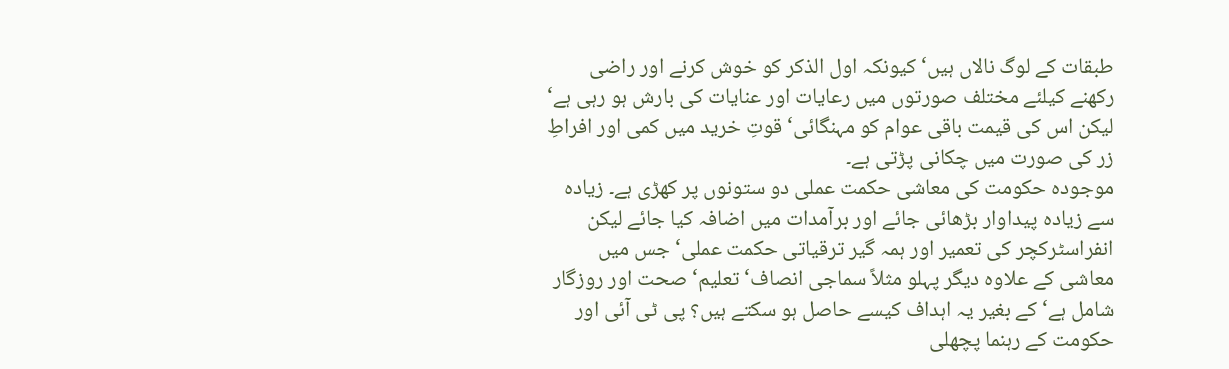طبقات کے لوگ نالاں ہیں‘ کیونکہ اول الذکر کو خوش کرنے اور راضی رکھنے کیلئے مختلف صورتوں میں رعایات اور عنایات کی بارش ہو رہی ہے‘ لیکن اس کی قیمت باقی عوام کو مہنگائی‘ قوتِ خرید میں کمی اور افراطِ زر کی صورت میں چکانی پڑتی ہے۔
موجودہ حکومت کی معاشی حکمت عملی دو ستونوں پر کھڑی ہے۔ زیادہ سے زیادہ پیداوار بڑھائی جائے اور برآمدات میں اضافہ کیا جائے لیکن انفراسٹرکچر کی تعمیر اور ہمہ گیر ترقیاتی حکمت عملی‘ جس میں معاشی کے علاوہ دیگر پہلو مثلاً سماجی انصاف‘ تعلیم‘ صحت اور روزگار شامل ہے‘ کے بغیر یہ اہداف کیسے حاصل ہو سکتے ہیں؟ پی ٹی آئی اور حکومت کے رہنما پچھلی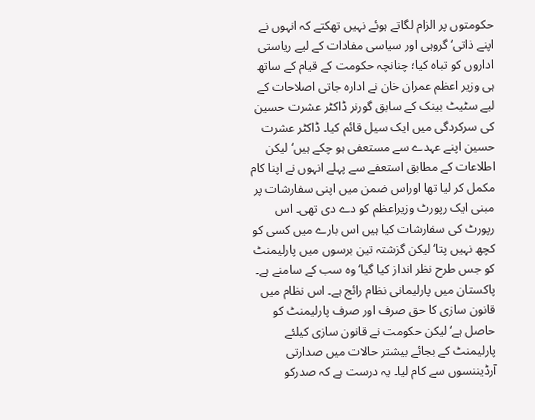حکومتوں پر الزام لگاتے ہوئے نہیں تھکتے کہ انہوں نے اپنے ذاتی‘ گروہی اور سیاسی مفادات کے لیے ریاستی اداروں کو تباہ کیا؛ چنانچہ حکومت کے قیام کے ساتھ ہی وزیر اعظم عمران خان نے ادارہ جاتی اصلاحات کے لیے سٹیٹ بینک کے سابق گورنر ڈاکٹر عشرت حسین کی سرکردگی میں ایک سیل قائم کیا۔ ڈاکٹر عشرت حسین اپنے عہدے سے مستعفی ہو چکے ہیں‘ لیکن اطلاعات کے مطابق استعفے سے پہلے انہوں نے اپنا کام مکمل کر لیا تھا اوراس ضمن میں اپنی سفارشات پر مبنی ایک رپورٹ وزیراعظم کو دے دی تھی۔ اس رپورٹ کی سفارشات کیا ہیں اس بارے میں کسی کو کچھ نہیں پتا‘ لیکن گزشتہ تین برسوں میں پارلیمنٹ کو جس طرح نظر انداز کیا گیا‘ وہ سب کے سامنے ہے۔ پاکستان میں پارلیمانی نظام رائج ہے۔ اس نظام میں قانون سازی کا حق صرف اور صرف پارلیمنٹ کو حاصل ہے‘ لیکن حکومت نے قانون سازی کیلئے پارلیمنٹ کے بجائے بیشتر حالات میں صدارتی آرڈیننسوں سے کام لیا۔ یہ درست ہے کہ صدرکو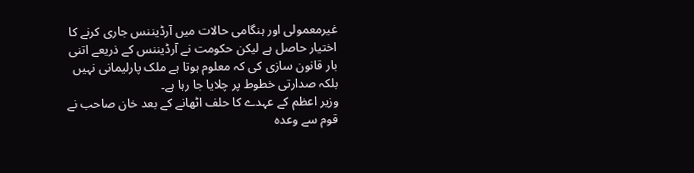غیرمعمولی اور ہنگامی حالات میں آرڈیننس جاری کرنے کا اختیار حاصل ہے لیکن حکومت نے آرڈیننس کے ذریعے اتنی بار قانون سازی کی کہ معلوم ہوتا ہے ملک پارلیمانی نہیں بلکہ صدارتی خطوط پر چلایا جا رہا ہے۔
وزیر اعظم کے عہدے کا حلف اٹھانے کے بعد خان صاحب نے قوم سے وعدہ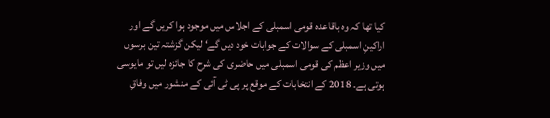کیا تھا کہ وہ باقاعدہ قومی اسمبلی کے اجلاس میں موجود ہوا کریں گے اور اراکینِ اسمبلی کے سوالات کے جوابات خود دیں گے‘ لیکن گزشتہ تین برسوں میں وزیر اعظم کی قومی اسمبلی میں حاضری کی شرح کا جائزہ لیں تو مایوسی ہوتی ہے۔ 2018 کے انتخابات کے موقع پر پی ٹی آئی کے منشور میں وفاقِ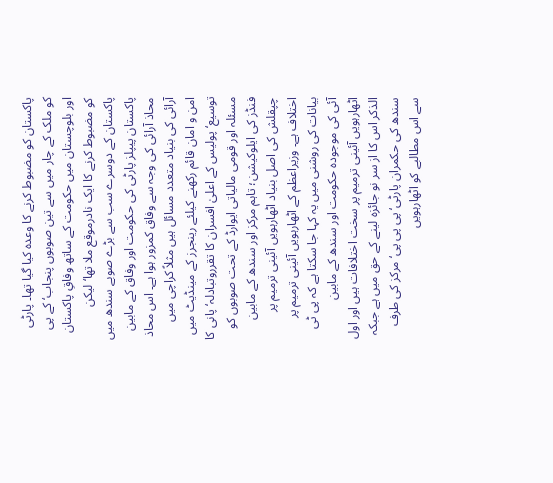پاکستان کو مضبوط کرنے کا وعدہ کیا گیا تھا۔ پارٹی کو ملک کے چار میں سے تین صوبوں پنجاب‘ کے پی اور بلوچستان میں حکومت کے ساتھ وفاقِ پاکستان کو مضبوط کرنے کا ایک نادرموقع ملا تھا‘ لیکن پاکستان کے دوسرے سب سے بڑے صوبے سندھ میں پاکستان پیپلز پارٹی کی حکومت اور وفاق کے مابین محاذ آرائی کی وجہ سے وفاق کمزور ہوا ہے۔ اس محاذ آرائی کی بنیاد متعدد مسائل ہیں مثلاً کراچی میں امن و امان قائم رکھنے کیلئے رینجرز کے مینڈیٹ میں توسیع‘ پولیس کے اعلیٰ افسران کا تقرروتبادلہ‘ پانی کا مسئلہ اور قومی مالیاتی ایوارڈ کے تحت صوبوں کو فنڈز کی ایلوکیشن؛ تاہم مرکز اور سندھ کے مابین چپقلش کی اصل بنیاد اٹھارہویں آئینی ترمیم پر اختلاف ہے۔ وزیراعظم کے اٹھارہویں آئینی ترمیم پر بیانات کی روشنی میں یہ کہا جا سکتا ہے کہ پی ٹی آئی کی موجودہ حکومت اور سندھ کے مابین اٹھارہویں آئینی ترمیم پر سخت اختلافات ہیں اور اول الذکر اس کا از سر نو جائزہ لینے کے حق میں ہے جبکہ سندھ کی حکمران پارٹی‘ پی پی پی‘ مرکز کی طرف سے اس مطالبے کو اٹھارہویں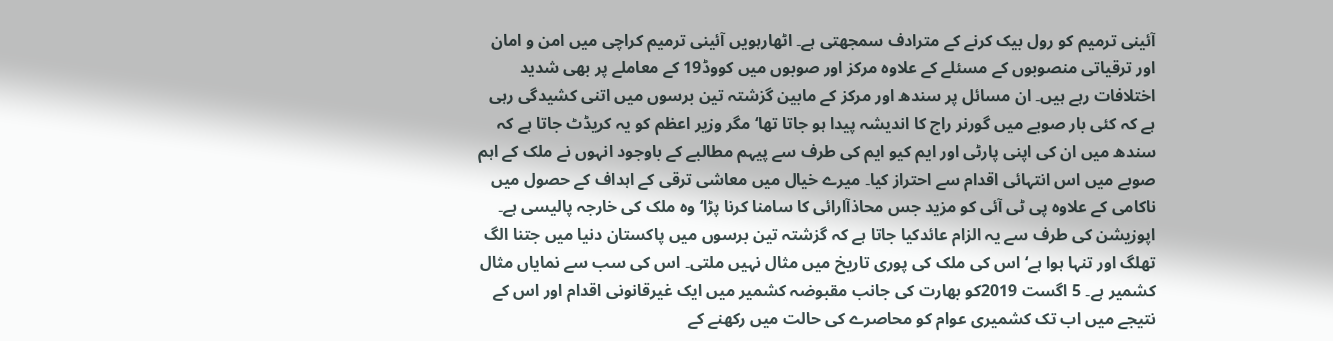آئینی ترمیم کو رول بیک کرنے کے مترادف سمجھتی ہے۔ اٹھارہویں آئینی ترمیم کراچی میں امن و امان اور ترقیاتی منصوبوں کے مسئلے کے علاوہ مرکز اور صوبوں میں کووڈ19 کے معاملے پر بھی شدید اختلافات رہے ہیں۔ ان مسائل پر سندھ اور مرکز کے مابین گزشتہ تین برسوں میں اتنی کشیدگی رہی ہے کہ کئی بار صوبے میں گورنر راج کا اندیشہ پیدا ہو جاتا تھا‘ مگر وزیر اعظم کو یہ کریڈٹ جاتا ہے کہ سندھ میں ان کی اپنی پارٹی اور ایم کیو ایم کی طرف سے پیہم مطالبے کے باوجود انہوں نے ملک کے اہم صوبے میں اس انتہائی اقدام سے احتراز کیا۔ میرے خیال میں معاشی ترقی کے اہداف کے حصول میں ناکامی کے علاوہ پی ٹی آئی کو مزید جس محاذآارائی کا سامنا کرنا پڑا‘ وہ ملک کی خارجہ پالیسی ہے۔ اپوزیشن کی طرف سے یہ الزام عائدکیا جاتا ہے کہ گزشتہ تین برسوں میں پاکستان دنیا میں جتنا الگ تھلگ اور تنہا ہوا ہے‘ اس کی ملک کی پوری تاریخ میں مثال نہیں ملتی۔ اس کی سب سے نمایاں مثال کشمیر ہے۔ 5 اگست 2019کو بھارت کی جانب مقبوضہ کشمیر میں ایک غیرقانونی اقدام اور اس کے نتیجے میں اب تک کشمیری عوام کو محاصرے کی حالت میں رکھنے کے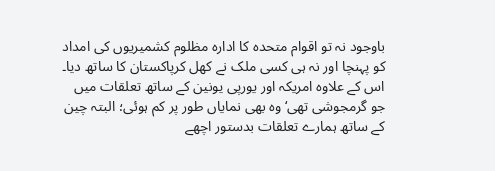باوجود نہ تو اقوام متحدہ کا ادارہ مظلوم کشمیریوں کی امداد کو پہنچا اور نہ ہی کسی ملک نے کھل کرپاکستان کا ساتھ دیا۔ اس کے علاوہ امریکہ اور یورپی یونین کے ساتھ تعلقات میں جو گرمجوشی تھی‘ وہ بھی نمایاں طور پر کم ہوئی؛ البتہ چین کے ساتھ ہمارے تعلقات بدستور اچھے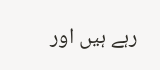رہے ہیں اور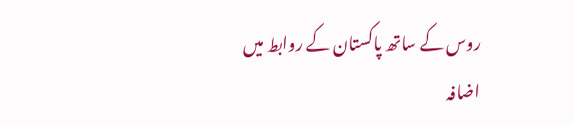روس کے ساتھ پاکستان کے روابط میں اضافہ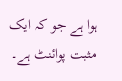ہوا ہے جو کہ ایک مثبت پوائنٹ ہے۔